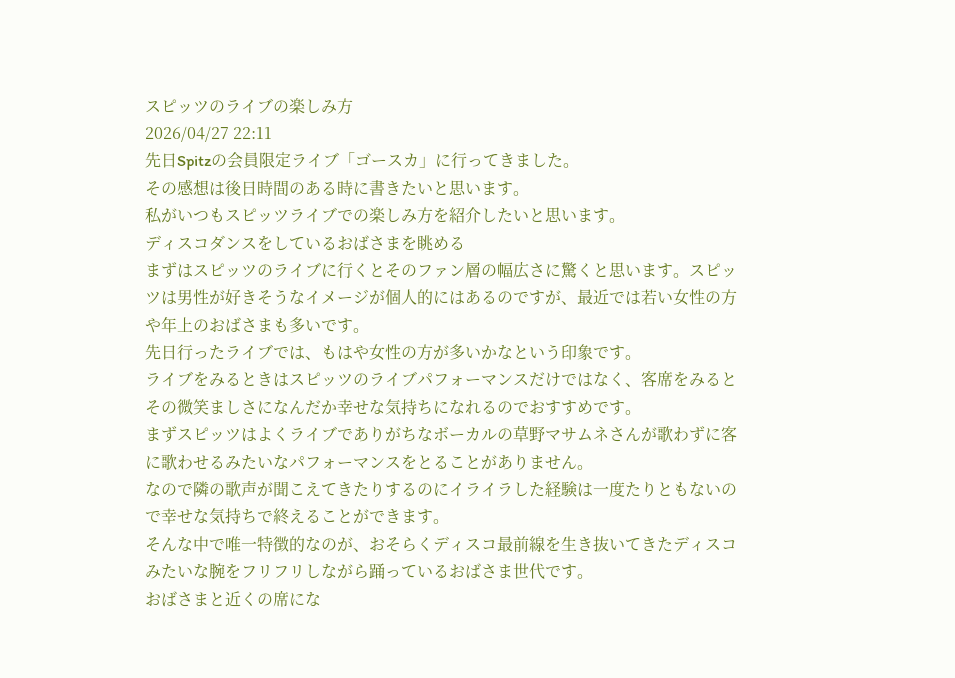スピッツのライブの楽しみ方
2026/04/27 22:11
先日Spitzの会員限定ライブ「ゴースカ」に行ってきました。
その感想は後日時間のある時に書きたいと思います。
私がいつもスピッツライブでの楽しみ方を紹介したいと思います。
ディスコダンスをしているおばさまを眺める
まずはスピッツのライブに行くとそのファン層の幅広さに驚くと思います。スピッツは男性が好きそうなイメージが個人的にはあるのですが、最近では若い女性の方や年上のおばさまも多いです。
先日行ったライブでは、もはや女性の方が多いかなという印象です。
ライブをみるときはスピッツのライブパフォーマンスだけではなく、客席をみるとその微笑ましさになんだか幸せな気持ちになれるのでおすすめです。
まずスピッツはよくライブでありがちなボーカルの草野マサムネさんが歌わずに客に歌わせるみたいなパフォーマンスをとることがありません。
なので隣の歌声が聞こえてきたりするのにイライラした経験は一度たりともないので幸せな気持ちで終えることができます。
そんな中で唯一特徴的なのが、おそらくディスコ最前線を生き抜いてきたディスコみたいな腕をフリフリしながら踊っているおばさま世代です。
おばさまと近くの席にな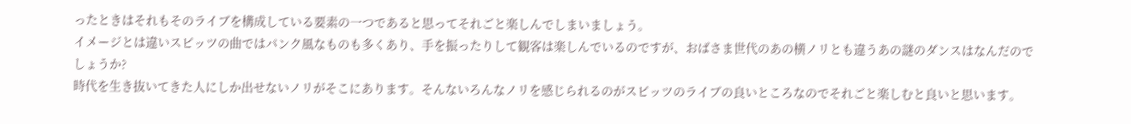ったときはそれもそのライブを構成している要素の一つであると思ってそれごと楽しんでしまいましょう。
イメージとは違いスピッツの曲ではパンク風なものも多くあり、手を振ったりして観客は楽しんでいるのですが、おばさま世代のあの横ノリとも違うあの謎のダンスはなんだのでしょうか?
時代を生き抜いてきた人にしか出せないノリがそこにあります。そんないろんなノリを感じられるのがスピッツのライブの良いところなのでそれごと楽しむと良いと思います。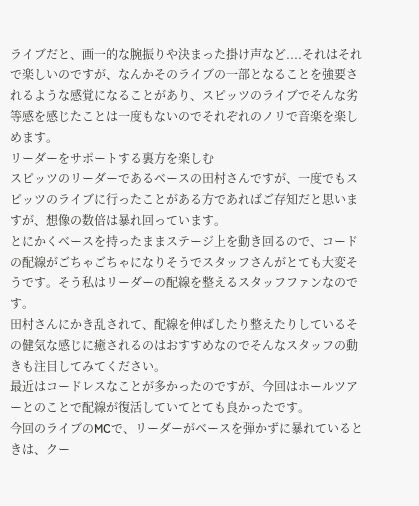ライブだと、画一的な腕振りや決まった掛け声など....それはそれで楽しいのですが、なんかそのライブの一部となることを強要されるような感覚になることがあり、スピッツのライブでそんな劣等感を感じたことは一度もないのでそれぞれのノリで音楽を楽しめます。
リーダーをサポートする裏方を楽しむ
スピッツのリーダーであるベースの田村さんですが、一度でもスピッツのライブに行ったことがある方であればご存知だと思いますが、想像の数倍は暴れ回っています。
とにかくベースを持ったままステージ上を動き回るので、コードの配線がごちゃごちゃになりそうでスタッフさんがとても大変そうです。そう私はリーダーの配線を整えるスタッフファンなのです。
田村さんにかき乱されて、配線を伸ばしたり整えたりしているその健気な感じに癒されるのはおすすめなのでそんなスタッフの動きも注目してみてください。
最近はコードレスなことが多かったのですが、今回はホールツアーとのことで配線が復活していてとても良かったです。
今回のライブのMCで、リーダーがベースを弾かずに暴れているときは、クー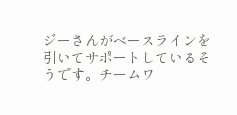ジーさんがベースラインを引いてサポートしているそうです。チームワ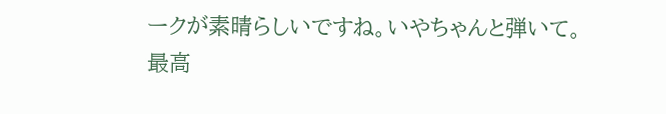ークが素晴らしいですね。いやちゃんと弾いて。
最高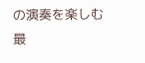の演奏を楽しむ
最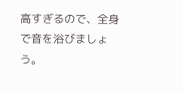高すぎるので、全身で音を浴びましょう。